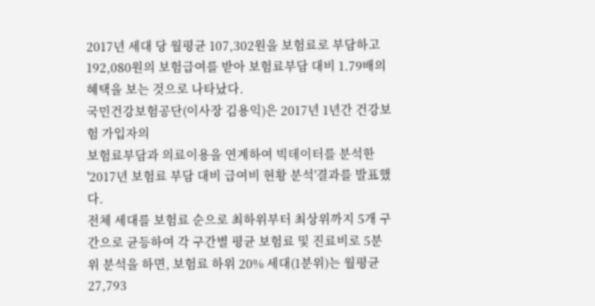2017년 세대 당 월평균 107,302원을 보험료로 부담하고 192,080원의 보험급여를 받아 보험료부담 대비 1.79배의 혜택을 보는 것으로 나타났다.
국민건강보험공단(이사장 김용익)은 2017년 1년간 건강보험 가입자의
보험료부담과 의료이용을 연계하여 빅데이터를 분석한 '2017년 보험료 부담 대비 급여비 현황 분석'결과를 발표했다.
전체 세대를 보험료 순으로 최하위부터 최상위까지 5개 구간으로 균등하여 각 구간별 평균 보험료 및 진료비로 5분위 분석을 하면, 보험료 하위 20% 세대(1분위)는 월평균 27,793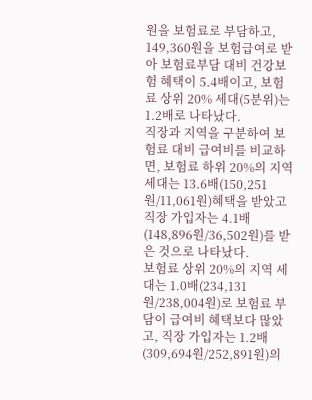원을 보험료로 부담하고, 149,360원을 보험급여로 받아 보험료부담 대비 건강보험 혜택이 5.4배이고, 보험료 상위 20% 세대(5분위)는 1.2배로 나타났다.
직장과 지역을 구분하여 보험료 대비 급여비를 비교하면, 보험료 하위 20%의 지역 세대는 13.6배(150,251원/11,061원)혜택을 받았고 직장 가입자는 4.1배(148,896원/36,502원)를 받은 것으로 나타났다.
보험료 상위 20%의 지역 세대는 1.0배(234,131원/238,004원)로 보험료 부담이 급여비 혜택보다 많았고, 직장 가입자는 1.2배(309,694원/252,891원)의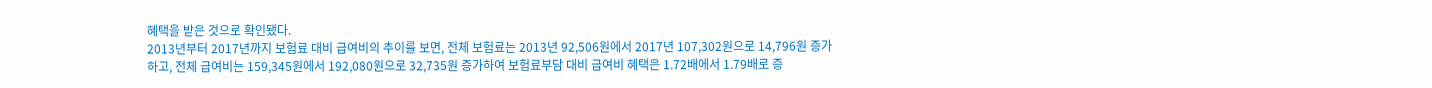혜택을 받은 것으로 확인됐다.
2013년부터 2017년까지 보험료 대비 급여비의 추이를 보면, 전체 보험료는 2013년 92,506원에서 2017년 107,302원으로 14,796원 증가하고, 전체 급여비는 159,345원에서 192,080원으로 32,735원 증가하여 보험료부담 대비 급여비 혜택은 1.72배에서 1.79배로 증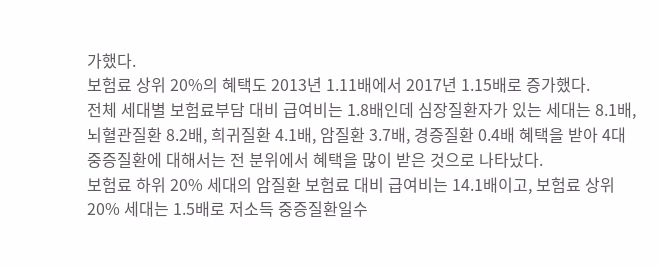가했다.
보험료 상위 20%의 혜택도 2013년 1.11배에서 2017년 1.15배로 증가했다.
전체 세대별 보험료부담 대비 급여비는 1.8배인데 심장질환자가 있는 세대는 8.1배, 뇌혈관질환 8.2배, 희귀질환 4.1배, 암질환 3.7배, 경증질환 0.4배 혜택을 받아 4대 중증질환에 대해서는 전 분위에서 혜택을 많이 받은 것으로 나타났다.
보험료 하위 20% 세대의 암질환 보험료 대비 급여비는 14.1배이고, 보험료 상위 20% 세대는 1.5배로 저소득 중증질환일수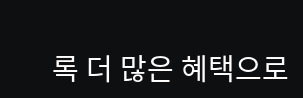록 더 많은 혜택으로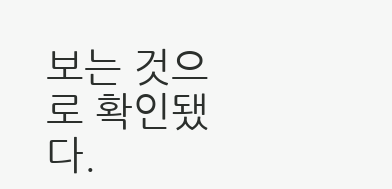보는 것으로 확인됐다.